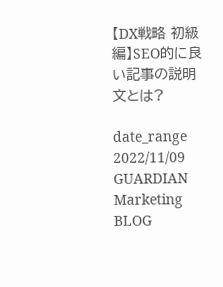【DX戦略 初級編】SEO的に良い記事の説明文とは?

date_range 2022/11/09
GUARDIAN Marketing BLOG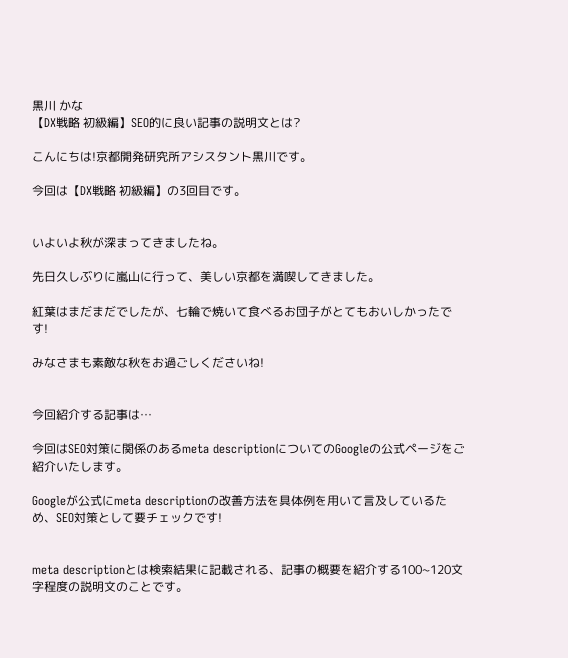黒川 かな
【DX戦略 初級編】SEO的に良い記事の説明文とは?

こんにちは!京都開発研究所アシスタント黒川です。

今回は【DX戦略 初級編】の3回目です。


いよいよ秋が深まってきましたね。

先日久しぶりに嵐山に行って、美しい京都を満喫してきました。

紅葉はまだまだでしたが、七輪で焼いて食べるお団子がとてもおいしかったです!

みなさまも素敵な秋をお過ごしくださいね!


今回紹介する記事は…

今回はSEO対策に関係のあるmeta descriptionについてのGoogleの公式ページをご紹介いたします。

Googleが公式にmeta descriptionの改善方法を具体例を用いて言及しているため、SEO対策として要チェックです!


meta descriptionとは検索結果に記載される、記事の概要を紹介する100~120文字程度の説明文のことです。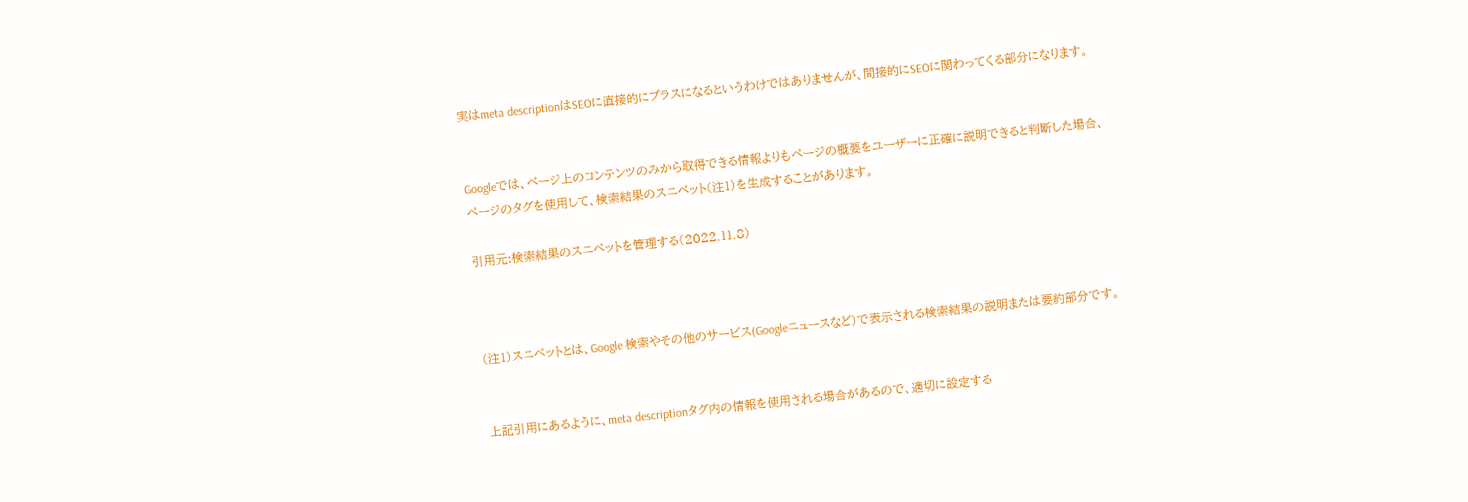実はmeta descriptionはSEOに直接的にプラスになるというわけではありませんが、間接的にSEOに関わってくる部分になります。


Googleでは、ページ上のコンテンツのみから取得できる情報よりもページの概要をユーザーに正確に説明できると判断した場合、ページのタグを使用して、検索結果のスニペット(注1)を生成することがあります。

引用元:検索結果のスニペットを管理する(2022.11.8)



(注1)スニペットとは、Google 検索やその他のサービス(Googleニュースなど)で表示される検索結果の説明または要約部分です。


上記引用にあるように、meta descriptionタグ内の情報を使用される場合があるので、適切に設定する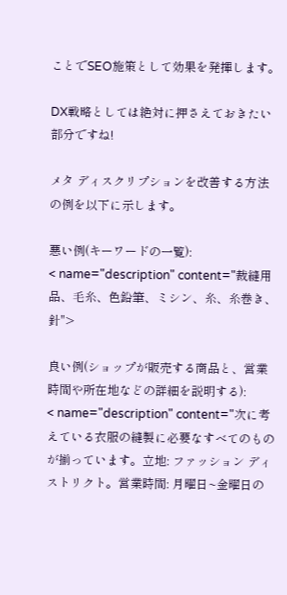ことでSEO施策として効果を発揮します。

DX戦略としては絶対に押さえておきたい部分ですね!

メタ ディスクリプションを改善する方法の例を以下に示します。

悪い例(キーワードの一覧):
< name="description" content="裁縫用品、毛糸、色鉛筆、ミシン、糸、糸巻き、針">

良い例(ショップが販売する商品と、営業時間や所在地などの詳細を説明する):
< name="description" content="次に考えている衣服の縫製に必要なすべてのものが揃っています。立地: ファッション ディストリクト。営業時間: 月曜日~金曜日の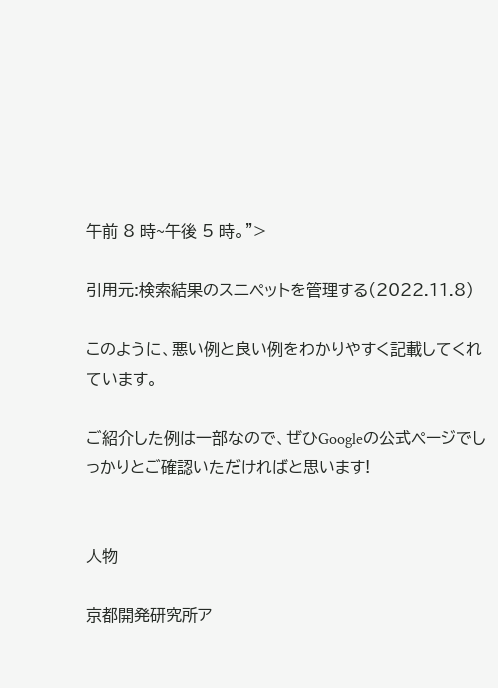午前 8 時~午後 5 時。">

引用元:検索結果のスニペットを管理する(2022.11.8)

このように、悪い例と良い例をわかりやすく記載してくれています。

ご紹介した例は一部なので、ぜひGoogleの公式ページでしっかりとご確認いただければと思います!


人物

京都開発研究所ア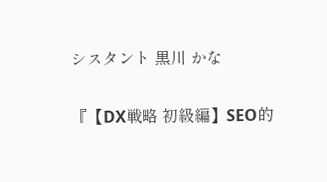シスタント 黒川 かな

『【DX戦略 初級編】SEO的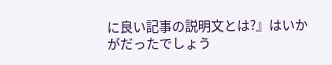に良い記事の説明文とは?』はいかがだったでしょう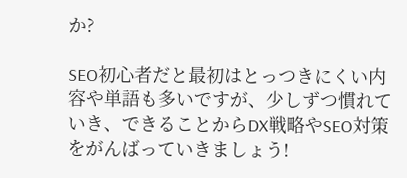か?

SEO初心者だと最初はとっつきにくい内容や単語も多いですが、少しずつ慣れていき、できることからDX戦略やSEO対策をがんばっていきましょう!